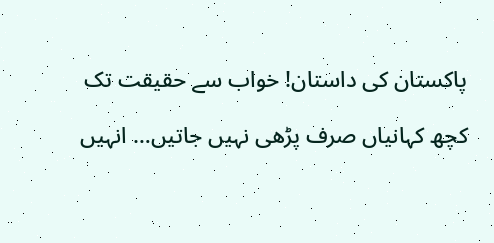پاکستان کی داستان! خواب سے حقیقت تک

کچھ کہانیاں صرف پڑھی نہیں جاتیں… انہیں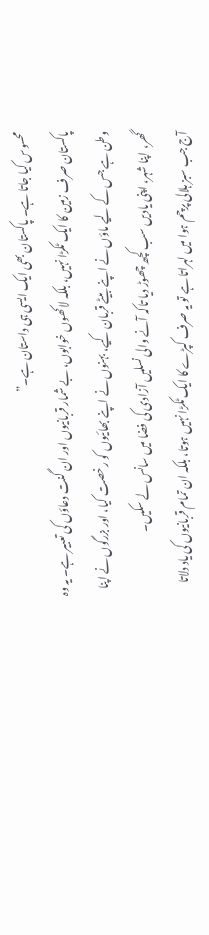محسوس کیا جاتا ہے۔ پاکستان بھی ایک ایسی ہی داستان ہے۔”
پاکستان صرف زمین کا ایک ٹکڑا نہیں، بلکہ لاکھوں خوابوں، بے شمار قربانیوں اور ان گنت دعاؤں کی تعبیر ہے۔ یہ وہ وطن ہے جس کے لیے ماؤں نے اپنے بیٹے قربان کیے، بہنوں نے اپنے بھائیوں کو رخصت کیا، اور بزرگوں نے اپنا گھر، اپنا شہر، اپنی یادیں سب کچھ چھوڑ دیا تاکہ آنے والی نسلیں آزادی کی فضا میں سانس لے سکیں۔
آج جب سبز ہلالی پرچم ہوا میں لہراتا ہے تو یہ صرف کپڑے کا ایک ٹکڑا نہیں ہوتا، بلکہ ان تمام قربانیوں کی یاد دلاتا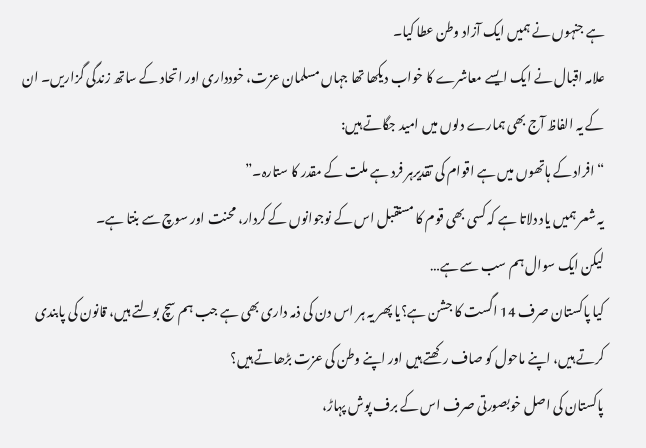ہے جنہوں نے ہمیں ایک آزاد وطن عطا کیا۔
علامہ اقبال نے ایک ایسے معاشرے کا خواب دیکھا تھا جہاں مسلمان عزت، خودداری اور اتحاد کے ساتھ زندگی گزاریں۔ ان کے یہ الفاظ آج بھی ہمارے دلوں میں امید جگاتے ہیں:
“افراد کے ہاتھوں میں ہے اقوام کی تقدیرہر فرد ہے ملت کے مقدر کا ستارہ۔”
یہ شعر ہمیں یاد دلاتا ہے کہ کسی بھی قوم کا مستقبل اس کے نوجوانوں کے کردار، محنت اور سوچ سے بنتا ہے۔
لیکن ایک سوال ہم سب سے ہے…
کیا پاکستان صرف 14 اگست کا جشن ہے؟یا پھر یہ ہر اس دن کی ذمہ داری بھی ہے جب ہم سچ بولتے ہیں، قانون کی پابندی کرتے ہیں، اپنے ماحول کو صاف رکھتے ہیں اور اپنے وطن کی عزت بڑھاتے ہیں؟
پاکستان کی اصل خوبصورتی صرف اس کے برف پوش پہاڑ،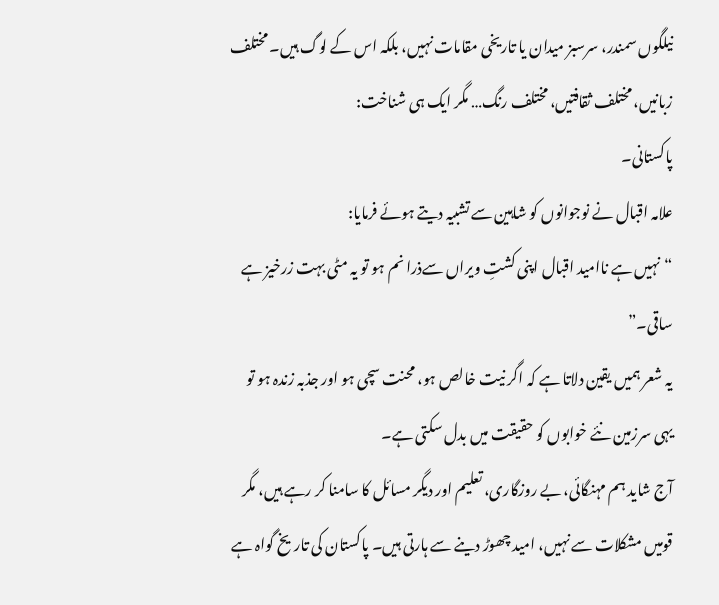نیلگوں سمندر، سرسبز میدان یا تاریخی مقامات نہیں، بلکہ اس کے لوگ ہیں۔ مختلف زبانیں، مختلف ثقافتیں، مختلف رنگ… مگر ایک ہی شناخت:
پاکستانی۔
علامہ اقبال نے نوجوانوں کو شاہین سے تشبیہ دیتے ہوئے فرمایا:
“نہیں ہے ناامید اقبال اپنی کشتِ ویراں سےذرا نم ہو تو یہ مٹی بہت زرخیز ہے ساقی۔”
یہ شعر ہمیں یقین دلاتا ہے کہ اگر نیت خالص ہو، محنت سچی ہو اور جذبہ زندہ ہو تو یہی سرزمین نئے خوابوں کو حقیقت میں بدل سکتی ہے۔
آج شاید ہم مہنگائی، بے روزگاری، تعلیم اور دیگر مسائل کا سامنا کر رہے ہیں، مگر قومیں مشکلات سے نہیں، امید چھوڑ دینے سے ہارتی ہیں۔ پاکستان کی تاریخ گواہ ہے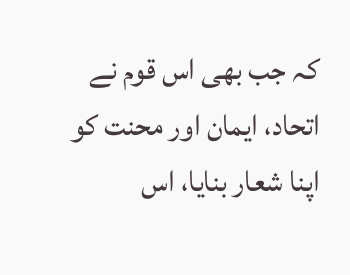کہ جب بھی اس قوم نے اتحاد، ایمان اور محنت کو اپنا شعار بنایا، اس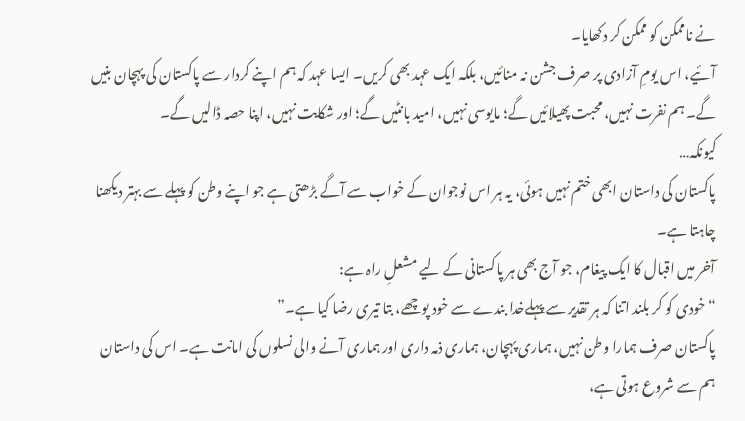نے ناممکن کو ممکن کر دکھایا۔
آئیے، اس یومِ آزادی پر صرف جشن نہ منائیں، بلکہ ایک عہد بھی کریں۔ ایسا عہد کہ ہم اپنے کردار سے پاکستان کی پہچان بنیں گے۔ ہم نفرت نہیں، محبت پھیلائیں گے؛ مایوسی نہیں، امید بانٹیں گے؛ اور شکایت نہیں، اپنا حصہ ڈالیں گے۔
کیونکہ…
پاکستان کی داستان ابھی ختم نہیں ہوئی، یہ ہر اس نوجوان کے خواب سے آگے بڑھتی ہے جو اپنے وطن کو پہلے سے بہتر دیکھنا چاہتا ہے۔
آخر میں اقبال کا ایک پیغام، جو آج بھی ہر پاکستانی کے لیے مشعلِ راہ ہے:
“خودی کو کر بلند اتنا کہ ہر تقدیر سے پہلےخدا بندے سے خود پوچھے، بتا تیری رضا کیا ہے۔”
پاکستان صرف ہمارا وطن نہیں، ہماری پہچان، ہماری ذمہ داری اور ہماری آنے والی نسلوں کی امانت ہے۔ اس کی داستان ہم سے شروع ہوتی ہے،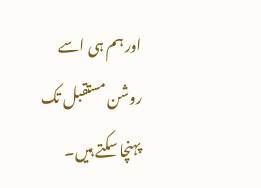اور ہم ہی اسے روشن مستقبل تک پہنچا سکتے ہیں۔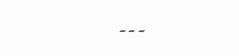۔۔۔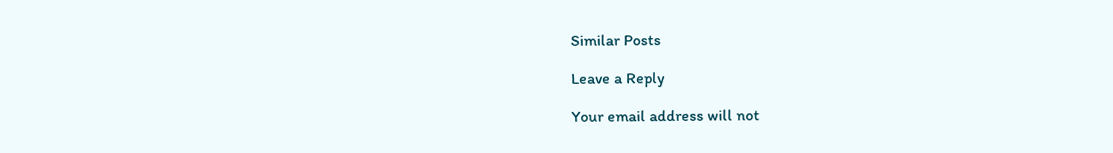Similar Posts

Leave a Reply

Your email address will not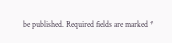be published. Required fields are marked *